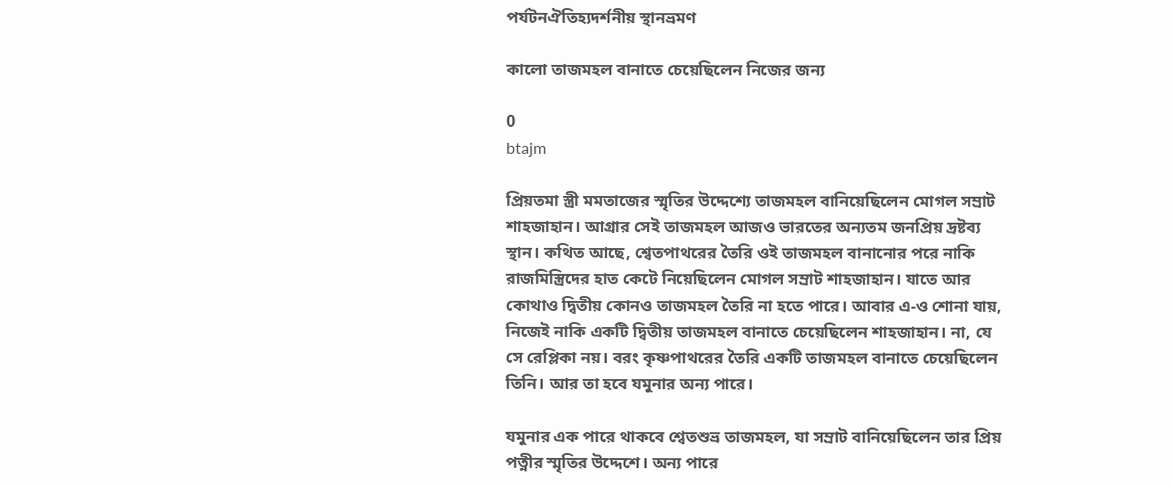পর্যটনঐতিহ্যদর্শনীয় স্থানভ্রমণ

কালো তাজমহল বানাতে চেয়েছিলেন নিজের জন্য

0
btajm

প্রিয়তমা স্ত্রী মমতাজের স্মৃতির উদ্দেশ্যে তাজমহল বানিয়েছিলেন মোগল সম্রাট শাহজাহান। আগ্রার সেই তাজমহল আজও ভারতের অন্যতম জনপ্রিয় দ্রষ্টব্য স্থান। কথিত আছে, শ্বেতপাথরের তৈরি ওই তাজমহল বানানোর পরে নাকি রাজমিস্ত্রিদের হাত কেটে নিয়েছিলেন মোগল সম্রাট শাহজাহান। যাতে আর কোথাও দ্বিতীয় কোনও তাজমহল তৈরি না হতে পারে। আবার এ-ও শোনা যায়, নিজেই নাকি একটি দ্বিতীয় তাজমহল বানাতে চেয়েছিলেন শাহজাহান। না, যে সে রেপ্লিকা নয়। বরং কৃষ্ণপাথরের তৈরি একটি তাজমহল বানাতে চেয়েছিলেন তিনি। আর তা হবে যমুনার অন্য পারে।

যমুনার এক পারে থাকবে শ্বেতশুভ্র তাজমহল, যা সম্রাট বানিয়েছিলেন তার প্রিয় পত্নীর স্মৃতির উদ্দেশে। অন্য পারে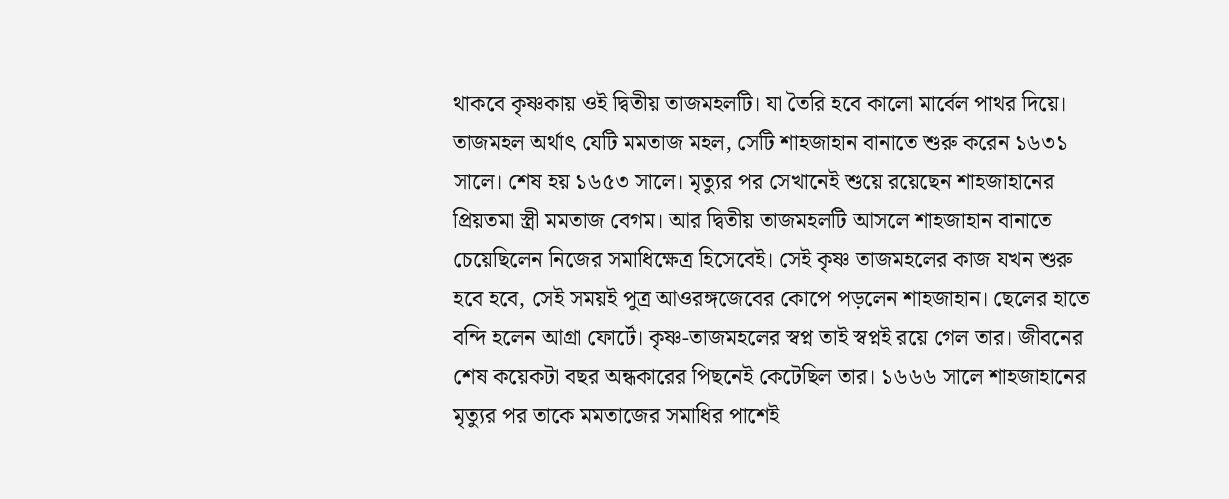থাকবে কৃষ্ণকায় ওই দ্বিতীয় তাজমহলটি। যা তৈরি হবে কালো মার্বেল পাথর দিয়ে। তাজমহল অর্থাৎ যেটি মমতাজ মহল, সেটি শাহজাহান বানাতে শুরু করেন ১৬৩১ সালে। শেষ হয় ১৬৫৩ সালে। মৃত্যুর পর সেখানেই শুয়ে রয়েছেন শাহজাহানের প্রিয়তমা স্ত্রী মমতাজ বেগম। আর দ্বিতীয় তাজমহলটি আসলে শাহজাহান বানাতে চেয়েছিলেন নিজের সমাধিক্ষেত্র হিসেবেই। সেই কৃষ্ণ তাজমহলের কাজ যখন শুরু হবে হবে, সেই সময়ই পুত্র আওরঙ্গজেবের কোপে পড়লেন শাহজাহান। ছেলের হাতে বন্দি হলেন আগ্রা ফোর্টে। কৃষ্ণ-তাজমহলের স্বপ্ন তাই স্বপ্নই রয়ে গেল তার। জীবনের শেষ কয়েকটা বছর অন্ধকারের পিছনেই কেটেছিল তার। ১৬৬৬ সালে শাহজাহানের মৃত্যুর পর তাকে মমতাজের সমাধির পাশেই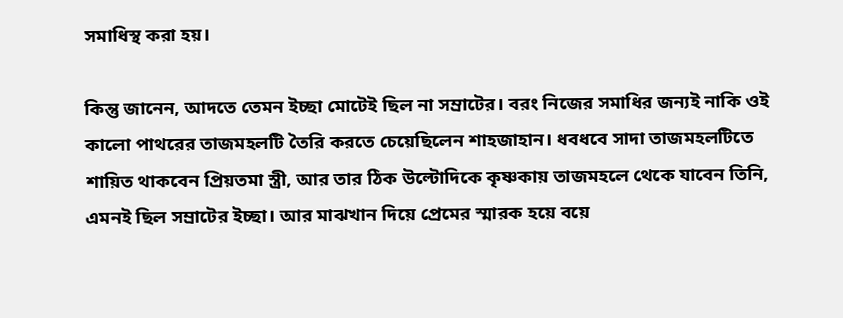সমাধিস্থ করা হয়।

কিন্তু জানেন, আদতে তেমন ইচ্ছা মোটেই ছিল না সম্রাটের। বরং নিজের সমাধির জন্যই নাকি ওই কালো পাথরের তাজমহলটি তৈরি করতে চেয়েছিলেন শাহজাহান। ধবধবে সাদা তাজমহলটিতে শায়িত থাকবেন প্রিয়তমা স্ত্রী, আর তার ঠিক উল্টোদিকে কৃষ্ণকায় তাজমহলে থেকে যাবেন তিনি, এমনই ছিল সম্রাটের ইচ্ছা। আর মাঝখান দিয়ে প্রেমের স্মারক হয়ে বয়ে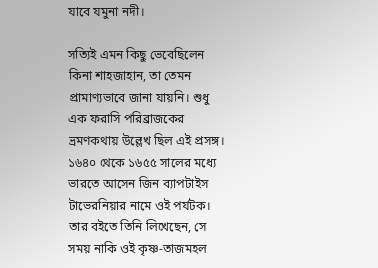যাবে যমুনা নদী।

সত্যিই এমন কিছু ভেবেছিলেন কিনা শাহজাহান, তা তেমন প্রামাণ্যভাবে জানা যায়নি। শুধু এক ফরাসি পরিব্রাজকের ভ্রমণকথায় উল্লেখ ছিল এই প্রসঙ্গ। ১৬৪০ থেকে ১৬৫৫ সালের মধ্যে ভারতে আসেন জিন ব্যাপটাইস টাভেরনিয়ার নামে ওই পর্যটক। তার বইতে তিনি লিখেছেন, সে সময় নাকি ওই কৃষ্ণ-তাজমহল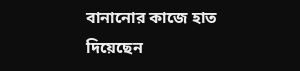বানানোর কাজে হাত দিয়েছেন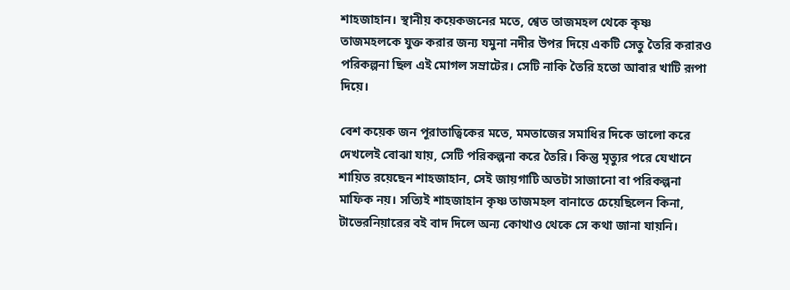শাহজাহান। স্থানীয় কয়েকজনের মতে, শ্বেত তাজমহল থেকে কৃষ্ণ তাজমহলকে যুক্ত করার জন্য যমুনা নদীর উপর দিয়ে একটি সেতু তৈরি করারও পরিকল্পনা ছিল এই মোগল সম্রাটের। সেটি নাকি তৈরি হতো আবার খাটি রূপা দিয়ে।

বেশ কয়েক জন পূরাতাত্বিকের মতে, মমতাজের সমাধির দিকে ভালো করে দেখলেই বোঝা যায়, সেটি পরিকল্পনা করে তৈরি। কিন্তু মৃত্যুর পরে যেখানে শায়িত রয়েছেন শাহজাহান, সেই জায়গাটি অতটা সাজানো বা পরিকল্পনা মাফিক নয়। সত্যিই শাহজাহান কৃষ্ণ তাজমহল বানাতে চেয়েছিলেন কিনা, টাভেরনিয়ারের বই বাদ দিলে অন্য কোথাও থেকে সে কথা জানা যায়নি।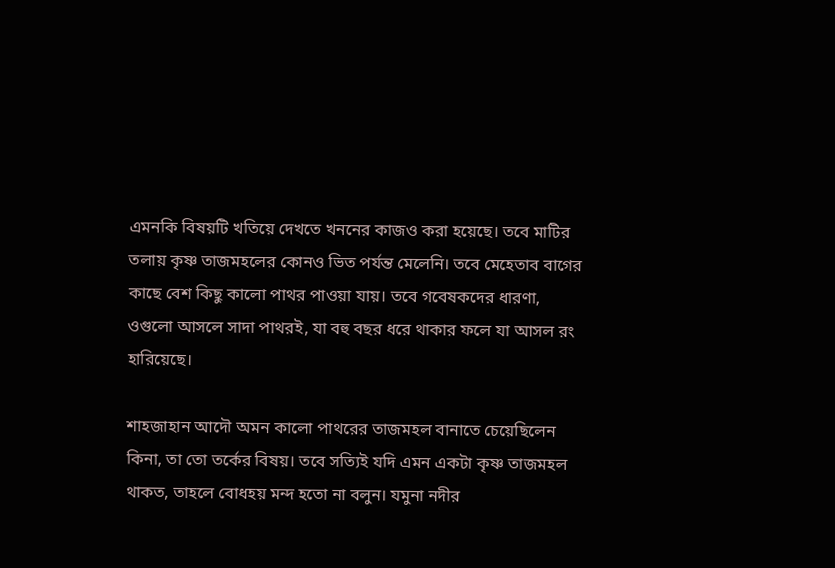এমনকি বিষয়টি খতিয়ে দেখতে খননের কাজও করা হয়েছে। তবে মাটির তলায় কৃষ্ণ তাজমহলের কোনও ভিত পর্যন্ত মেলেনি। তবে মেহেতাব বাগের কাছে বেশ কিছু কালো পাথর পাওয়া যায়। তবে গবেষকদের ধারণা, ওগুলো আসলে সাদা পাথরই, যা বহু বছর ধরে থাকার ফলে যা আসল রং হারিয়েছে।

শাহজাহান আদৌ অমন কালো পাথরের তাজমহল বানাতে চেয়েছিলেন কিনা, তা তো তর্কের বিষয়। তবে সত্যিই যদি এমন একটা কৃষ্ণ তাজমহল থাকত, তাহলে বোধহয় মন্দ হতো না বলুন। যমুনা নদীর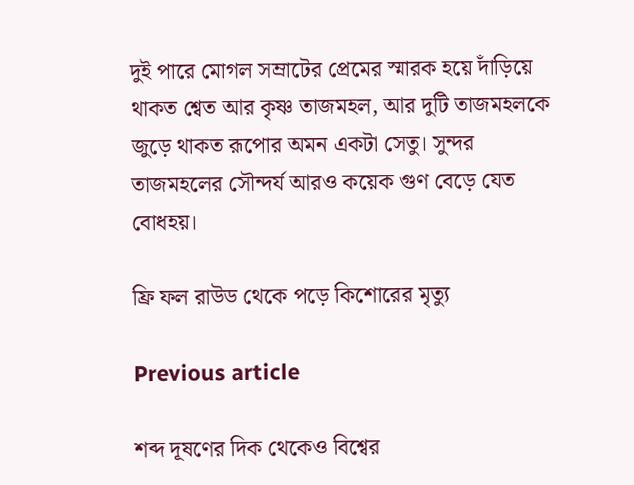দুই পারে মোগল সম্রাটের প্রেমের স্মারক হয়ে দাঁড়িয়ে থাকত শ্বেত আর কৃষ্ণ তাজমহল, আর দুটি তাজমহলকে জুড়ে থাকত রূপোর অমন একটা সেতু। সুন্দর তাজমহলের সৌন্দর্য আরও কয়েক গুণ বেড়ে যেত বোধহয়।

ফ্রি ফল রাউড থেকে পড়ে কিশোরের মৃত্যু

Previous article

শব্দ দূষণের দিক থেকেও বিশ্বের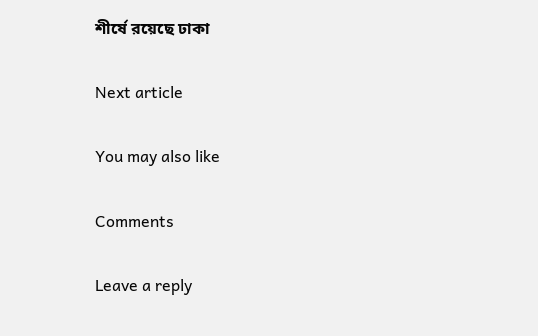শীর্ষে রয়েছে ঢাকা

Next article

You may also like

Comments

Leave a reply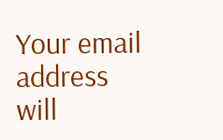Your email address will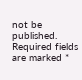not be published. Required fields are marked *